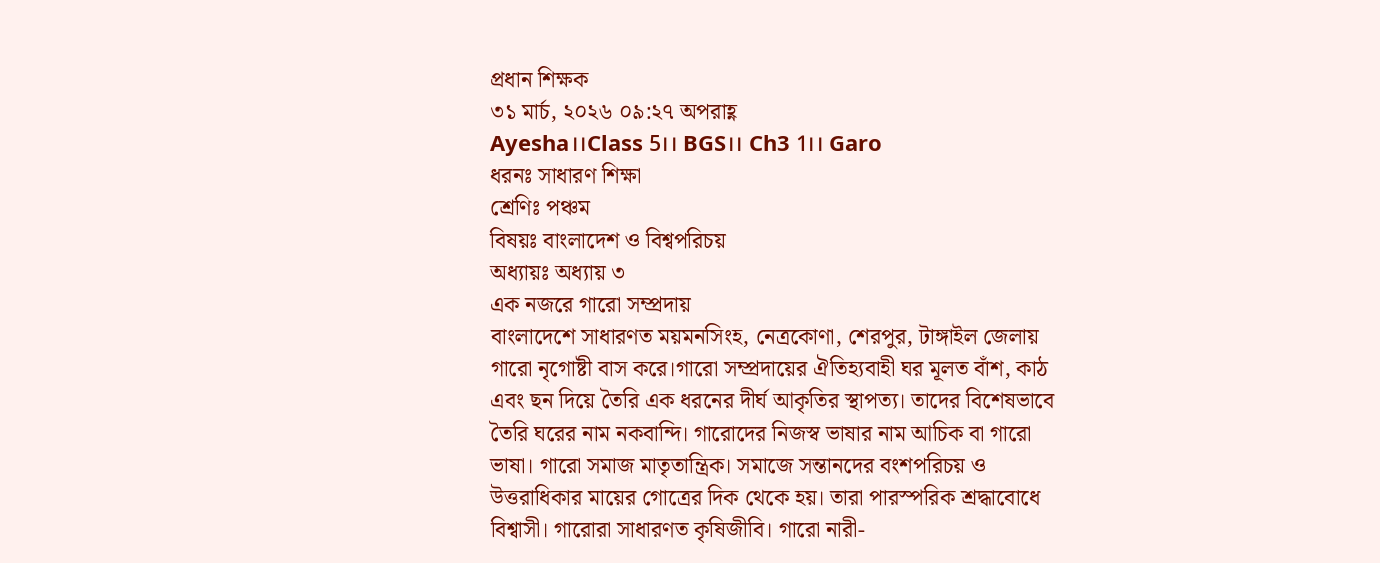প্রধান শিক্ষক
৩১ মার্চ, ২০২৬ ০৯:২৭ অপরাহ্ণ
Ayesha।।Class 5।। BGS।। Ch3 1।। Garo
ধরনঃ সাধারণ শিক্ষা
শ্রেণিঃ পঞ্চম
বিষয়ঃ বাংলাদেশ ও বিশ্বপরিচয়
অধ্যায়ঃ অধ্যায় ৩
এক নজরে গারো সম্প্রদায়
বাংলাদেশে সাধারণত ময়মনসিংহ, নেত্রকোণা, শেরপুর, টাঙ্গাইল জেলায় গারো নৃগোষ্টী বাস করে।গারো সম্প্রদায়ের ঐতিহ্যবাহী ঘর মূলত বাঁশ, কাঠ এবং ছন দিয়ে তৈরি এক ধরনের দীর্ঘ আকৃতির স্থাপত্য। তাদের বিশেষভাবে তৈরি ঘরের নাম নকবান্দি। গারোদের নিজস্ব ভাষার নাম আচিক বা গারো ভাষা। গারো সমাজ মাতৃতান্ত্রিক। সমাজে সন্তানদের বংশপরিচয় ও উত্তরাধিকার মায়ের গোত্রের দিক থেকে হয়। তারা পারস্পরিক শ্রদ্ধাবোধে বিশ্বাসী। গারোরা সাধারণত কৃষিজীবি। গারো নারী-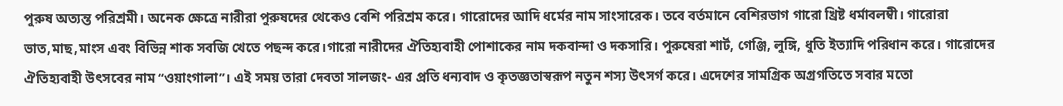পুরুষ অত্যন্ত পরিশ্রমী। অনেক ক্ষেত্রে নারীরা পুরুষদের থেকেও বেশি পরিশ্রম করে। গারোদের আদি ধর্মের নাম সাংসারেক। তবে বর্তমানে বেশিরভাগ গারো খ্রিষ্ট ধর্মাবলম্বী। গারোরা ভাত,মাছ,মাংস এবং বিভিন্ন শাক সবজি খেতে পছন্দ করে।গারো নারীদের ঐতিহ্যবাহী পোশাকের নাম দকবান্দা ও দকসারি। পুরুষেরা শার্ট, গেঞ্জি, লুঙ্গি, ধুতি ইত্যাদি পরিধান করে। গারোদের ঐতিহ্যবাহী উৎসবের নাম “ওয়াংগালা”। এই সময় তারা দেবতা সালজং- এর প্রতি ধন্যবাদ ও কৃতজ্ঞতাস্বরূপ নতুন শস্য উৎসর্গ করে। এদেশের সামগ্রিক অগ্রগতিতে সবার মতো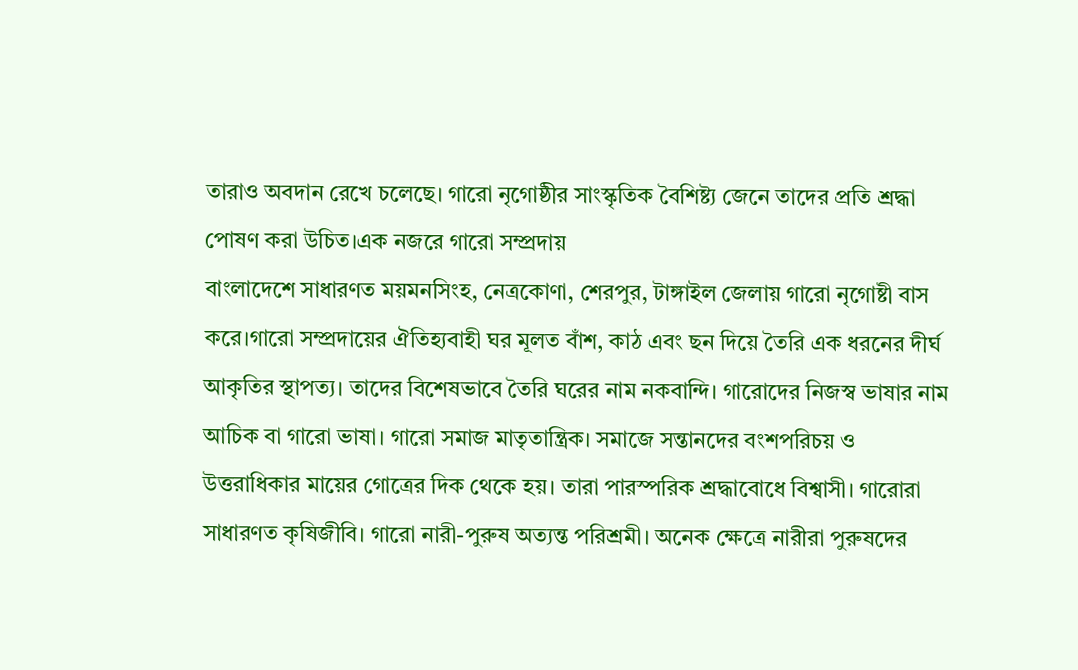তারাও অবদান রেখে চলেছে। গারো নৃগোষ্ঠীর সাংস্কৃতিক বৈশিষ্ট্য জেনে তাদের প্রতি শ্রদ্ধা পোষণ করা উচিত।এক নজরে গারো সম্প্রদায়
বাংলাদেশে সাধারণত ময়মনসিংহ, নেত্রকোণা, শেরপুর, টাঙ্গাইল জেলায় গারো নৃগোষ্টী বাস করে।গারো সম্প্রদায়ের ঐতিহ্যবাহী ঘর মূলত বাঁশ, কাঠ এবং ছন দিয়ে তৈরি এক ধরনের দীর্ঘ আকৃতির স্থাপত্য। তাদের বিশেষভাবে তৈরি ঘরের নাম নকবান্দি। গারোদের নিজস্ব ভাষার নাম আচিক বা গারো ভাষা। গারো সমাজ মাতৃতান্ত্রিক। সমাজে সন্তানদের বংশপরিচয় ও উত্তরাধিকার মায়ের গোত্রের দিক থেকে হয়। তারা পারস্পরিক শ্রদ্ধাবোধে বিশ্বাসী। গারোরা সাধারণত কৃষিজীবি। গারো নারী-পুরুষ অত্যন্ত পরিশ্রমী। অনেক ক্ষেত্রে নারীরা পুরুষদের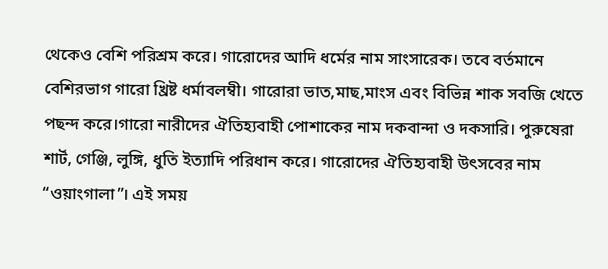থেকেও বেশি পরিশ্রম করে। গারোদের আদি ধর্মের নাম সাংসারেক। তবে বর্তমানে বেশিরভাগ গারো খ্রিষ্ট ধর্মাবলম্বী। গারোরা ভাত,মাছ,মাংস এবং বিভিন্ন শাক সবজি খেতে পছন্দ করে।গারো নারীদের ঐতিহ্যবাহী পোশাকের নাম দকবান্দা ও দকসারি। পুরুষেরা শার্ট, গেঞ্জি, লুঙ্গি, ধুতি ইত্যাদি পরিধান করে। গারোদের ঐতিহ্যবাহী উৎসবের নাম “ওয়াংগালা”। এই সময়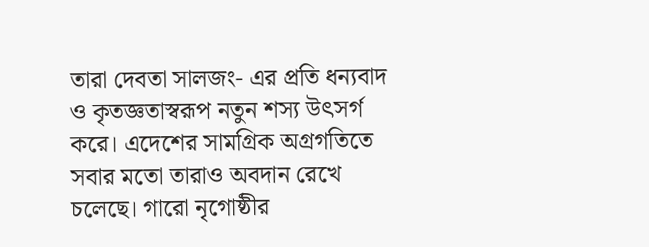তারা দেবতা সালজং- এর প্রতি ধন্যবাদ ও কৃতজ্ঞতাস্বরূপ নতুন শস্য উৎসর্গ করে। এদেশের সামগ্রিক অগ্রগতিতে সবার মতো তারাও অবদান রেখে চলেছে। গারো নৃগোষ্ঠীর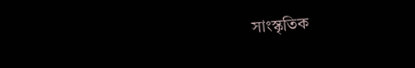সাংস্কৃতিক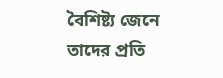বৈশিষ্ট্য জেনে তাদের প্রতি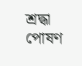শ্রদ্ধা পোষণ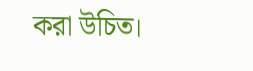করা উচিত।